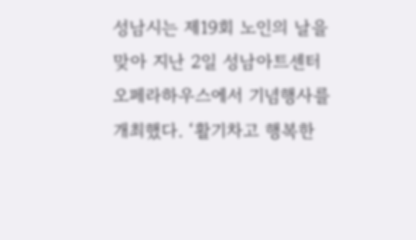성남시는 제19회 노인의 날을 맞아 지난 2일 성남아트센터 오페라하우스에서 기념행사를 개최했다. ‘활기차고 행복한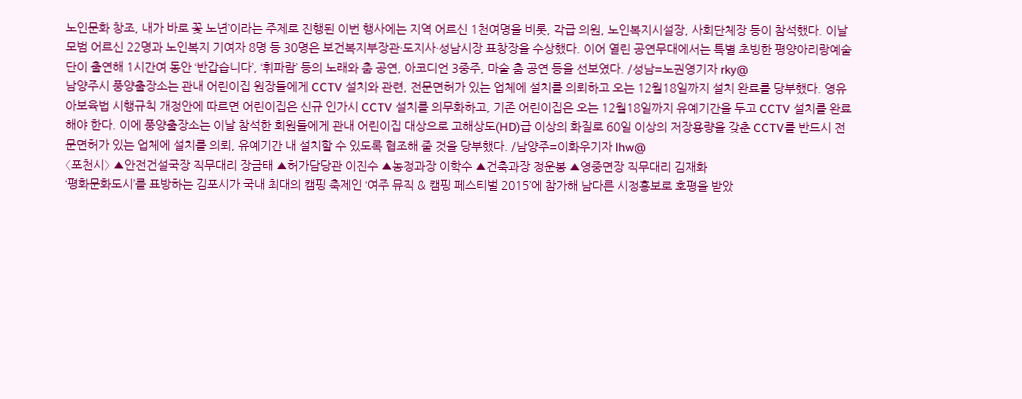노인문화 창조, 내가 바로 꽃 노년’이라는 주제로 진행된 이번 행사에는 지역 어르신 1천여명을 비롯, 각급 의원, 노인복지시설장, 사회단체장 등이 참석했다. 이날 모범 어르신 22명과 노인복지 기여자 8명 등 30명은 보건복지부장관·도지사·성남시장 표창장을 수상했다. 이어 열린 공연무대에서는 특별 초빙한 평양아리랑예술단이 출연해 1시간여 동안 ‘반갑습니다’, ‘휘파람’ 등의 노래와 춤 공연, 아코디언 3중주, 마술 춤 공연 등을 선보였다. /성남=노권영기자 rky@
남양주시 풍양출장소는 관내 어린이집 원장들에게 CCTV 설치와 관련, 전문면허가 있는 업체에 설치를 의뢰하고 오는 12월18일까지 설치 완료를 당부했다. 영유아보육법 시행규칙 개정안에 따르면 어린이집은 신규 인가시 CCTV 설치를 의무화하고, 기존 어린이집은 오는 12월18일까지 유예기간을 두고 CCTV 설치를 완료해야 한다. 이에 풍양출장소는 이날 참석한 회원들에게 관내 어린이집 대상으로 고해상도(HD)급 이상의 화질로 60일 이상의 저장용량을 갖춘 CCTV를 반드시 전문면허가 있는 업체에 설치를 의뢰, 유예기간 내 설치할 수 있도록 협조해 줄 것을 당부했다. /남양주=이화우기자 lhw@
〈포천시〉 ▲안전건설국장 직무대리 장금태 ▲허가담당관 이진수 ▲농정과장 이학수 ▲건축과장 정운봉 ▲영중면장 직무대리 김재화
‘평화문화도시’를 표방하는 김포시가 국내 최대의 캠핑 축제인 ‘여주 뮤직 & 캠핑 페스티벌 2015’에 참가해 남다른 시정홍보로 호평을 받았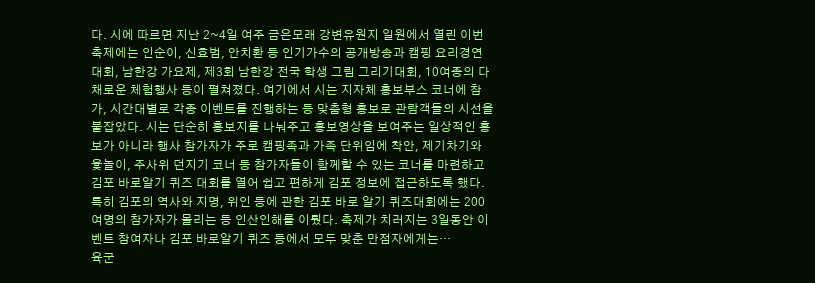다. 시에 따르면 지난 2~4일 여주 금은모래 강변유원지 일원에서 열린 이번 축제에는 인순이, 신효범, 안치환 등 인기가수의 공개방송과 캠핑 요리경연대회, 남한강 가요제, 제3회 남한강 전국 학생 그림 그리기대회, 10여종의 다채로운 체험행사 등이 펼쳐졌다. 여기에서 시는 지자체 홍보부스 코너에 참가, 시간대별로 각종 이벤트를 진행하는 등 맞춤형 홍보로 관람객들의 시선을 붙잡았다. 시는 단순히 홍보지를 나눠주고 홍보영상을 보여주는 일상적인 홍보가 아니라 행사 참가자가 주로 캠핑족과 가족 단위임에 착안, 제기차기와 윷놀이, 주사위 던지기 코너 등 참가자들이 함께할 수 있는 코너를 마련하고 김포 바로알기 퀴즈 대회를 열어 쉽고 편하게 김포 정보에 접근하도록 했다. 특히 김포의 역사와 지명, 위인 등에 관한 김포 바로 알기 퀴즈대회에는 200여명의 참가자가 몰리는 등 인산인해를 이뤘다. 축제가 치러지는 3일동안 이벤트 참여자나 김포 바로알기 퀴즈 등에서 모두 맞춘 만점자에게는…
육군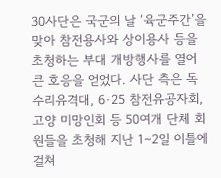30사단은 국군의 날 ‘육군주간’을 맞아 참전용사와 상이용사 등을 초청하는 부대 개방행사를 열어 큰 호응을 얻었다. 사단 측은 독수리유격대, 6·25 참전유공자회, 고양 미망인회 등 50여개 단체 회원들을 초청해 지난 1∼2일 이틀에 걸쳐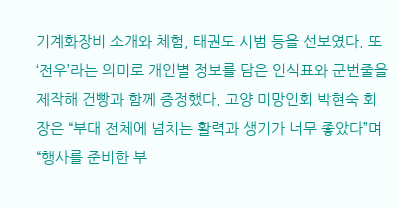기계화장비 소개와 체험, 태권도 시범 등을 선보였다. 또 ‘전우’라는 의미로 개인별 정보를 담은 인식표와 군번줄을 제작해 건빵과 함께 증정했다. 고양 미망인회 박현숙 회장은 “부대 전체에 넘치는 활력과 생기가 너무 좋았다”며 “행사를 준비한 부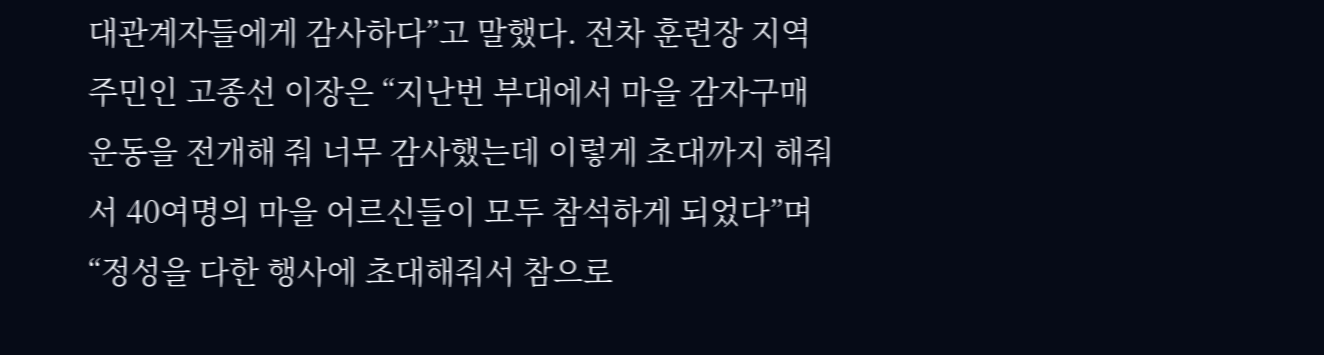대관계자들에게 감사하다”고 말했다. 전차 훈련장 지역주민인 고종선 이장은 “지난번 부대에서 마을 감자구매운동을 전개해 줘 너무 감사했는데 이렇게 초대까지 해줘서 40여명의 마을 어르신들이 모두 참석하게 되었다”며 “정성을 다한 행사에 초대해줘서 참으로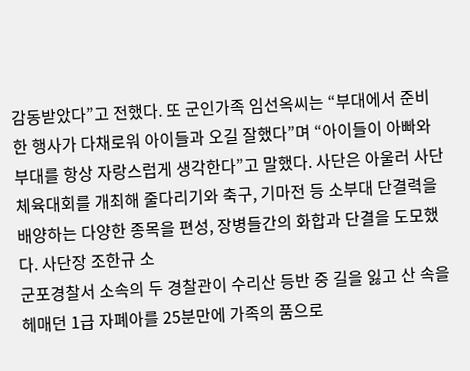감동받았다”고 전했다. 또 군인가족 임선옥씨는 “부대에서 준비한 행사가 다채로워 아이들과 오길 잘했다”며 “아이들이 아빠와 부대를 항상 자랑스럽게 생각한다”고 말했다. 사단은 아울러 사단 체육대회를 개최해 줄다리기와 축구, 기마전 등 소부대 단결력을 배양하는 다양한 종목을 편성, 장병들간의 화합과 단결을 도모했다. 사단장 조한규 소
군포경찰서 소속의 두 경찰관이 수리산 등반 중 길을 잃고 산 속을 헤매던 1급 자폐아를 25분만에 가족의 품으로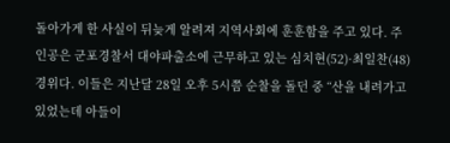돌아가게 한 사실이 뒤늦게 알려져 지역사회에 훈훈함을 주고 있다. 주인공은 군포경찰서 대야파출소에 근무하고 있는 심치현(52)·최일찬(48) 경위다. 이들은 지난달 28일 오후 5시쯤 순찰을 돌던 중 “산을 내려가고 있었는데 아들이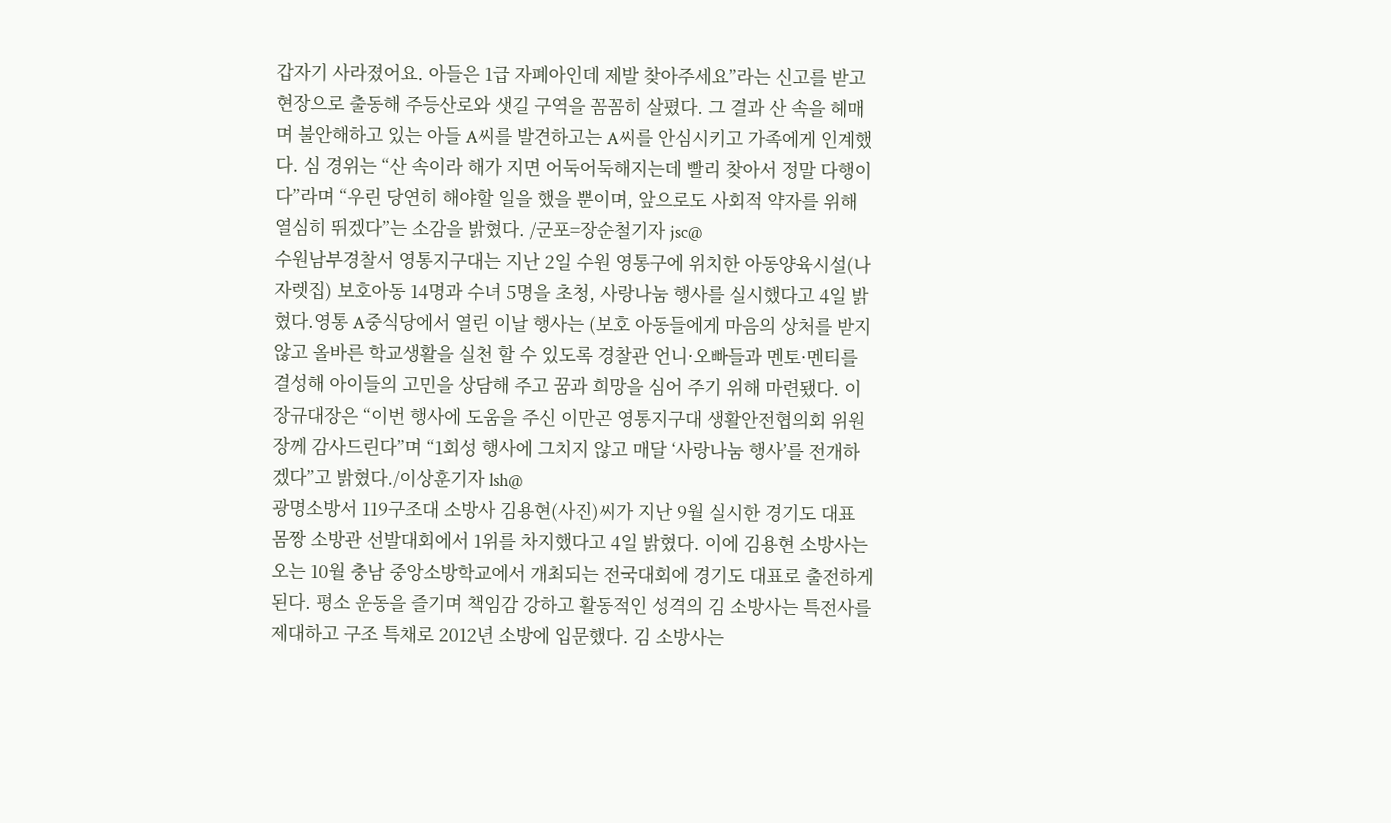갑자기 사라졌어요. 아들은 1급 자폐아인데 제발 찾아주세요”라는 신고를 받고 현장으로 출동해 주등산로와 샛길 구역을 꼼꼼히 살폈다. 그 결과 산 속을 헤매며 불안해하고 있는 아들 A씨를 발견하고는 A씨를 안심시키고 가족에게 인계했다. 심 경위는 “산 속이라 해가 지면 어둑어둑해지는데 빨리 찾아서 정말 다행이다”라며 “우린 당연히 해야할 일을 했을 뿐이며, 앞으로도 사회적 약자를 위해 열심히 뛰겠다”는 소감을 밝혔다. /군포=장순철기자 jsc@
수원남부경찰서 영통지구대는 지난 2일 수원 영통구에 위치한 아동양육시설(나자렛집) 보호아동 14명과 수녀 5명을 초청, 사랑나눔 행사를 실시했다고 4일 밝혔다.영통 A중식당에서 열린 이날 행사는 (보호 아동들에게 마음의 상처를 받지 않고 올바른 학교생활을 실천 할 수 있도록 경찰관 언니·오빠들과 멘토·멘티를 결성해 아이들의 고민을 상담해 주고 꿈과 희망을 심어 주기 위해 마련됐다. 이장규대장은 “이번 행사에 도움을 주신 이만곤 영통지구대 생활안전협의회 위원장께 감사드린다”며 “1회성 행사에 그치지 않고 매달 ‘사랑나눔 행사’를 전개하겠다”고 밝혔다./이상훈기자 lsh@
광명소방서 119구조대 소방사 김용현(사진)씨가 지난 9월 실시한 경기도 대표 몸짱 소방관 선발대회에서 1위를 차지했다고 4일 밝혔다. 이에 김용현 소방사는 오는 10월 충남 중앙소방학교에서 개최되는 전국대회에 경기도 대표로 출전하게 된다. 평소 운동을 즐기며 책임감 강하고 활동적인 성격의 김 소방사는 특전사를 제대하고 구조 특채로 2012년 소방에 입문했다. 김 소방사는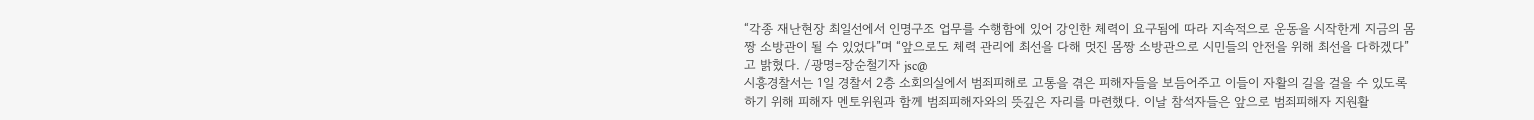“각종 재난현장 최일선에서 인명구조 업무를 수행함에 있어 강인한 체력이 요구됨에 따라 지속적으로 운동을 시작한게 지금의 몸짱 소방관이 될 수 있었다”며 “앞으로도 체력 관리에 최선을 다해 멋진 몸짱 소방관으로 시민들의 안전을 위해 최선을 다하겠다”고 밝혔다. /광명=장순철기자 jsc@
시흥경찰서는 1일 경찰서 2층 소회의실에서 범죄피해로 고통을 겪은 피해자들을 보듬어주고 이들이 자활의 길을 걸을 수 있도록 하기 위해 피해자 멘토위원과 함께 범죄피해자와의 뜻깊은 자리를 마련했다. 이날 참석자들은 앞으로 범죄피해자 지원활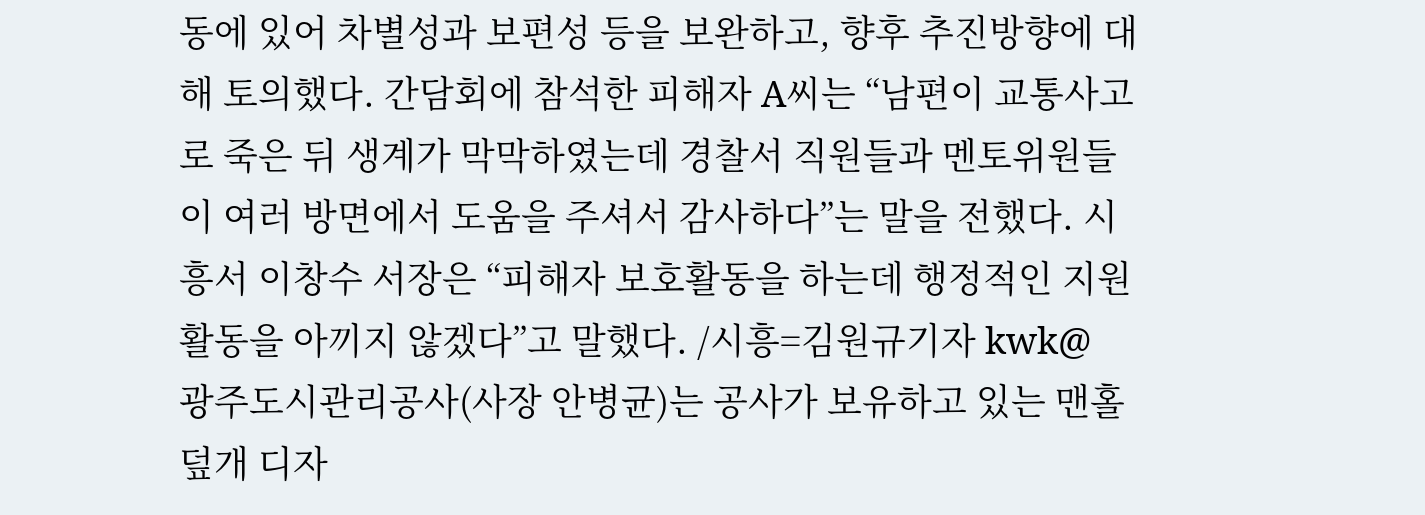동에 있어 차별성과 보편성 등을 보완하고, 향후 추진방향에 대해 토의했다. 간담회에 참석한 피해자 A씨는 “남편이 교통사고로 죽은 뒤 생계가 막막하였는데 경찰서 직원들과 멘토위원들이 여러 방면에서 도움을 주셔서 감사하다”는 말을 전했다. 시흥서 이창수 서장은 “피해자 보호활동을 하는데 행정적인 지원활동을 아끼지 않겠다”고 말했다. /시흥=김원규기자 kwk@
광주도시관리공사(사장 안병균)는 공사가 보유하고 있는 맨홀덮개 디자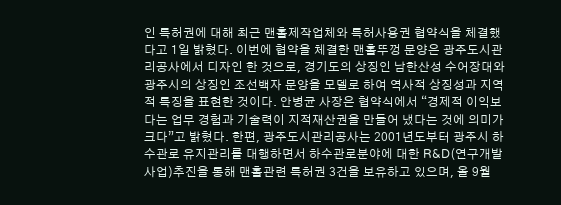인 특허권에 대해 최근 맨홀제작업체와 특허사용권 협약식을 체결했다고 1일 밝혔다. 이번에 협약을 체결한 맨홀뚜껑 문양은 광주도시관리공사에서 디자인 한 것으로, 경기도의 상징인 남한산성 수어장대와 광주시의 상징인 조선백자 문양을 모델로 하여 역사적 상징성과 지역적 특징을 표현한 것이다. 안병균 사장은 협약식에서 “경제적 이익보다는 업무 경험과 기술력이 지적재산권을 만들어 냈다는 것에 의미가 크다”고 밝혔다. 한편, 광주도시관리공사는 2001년도부터 광주시 하수관로 유지관리를 대행하면서 하수관로분야에 대한 R&D(연구개발사업)추진을 통해 맨홀관련 특허권 3건을 보유하고 있으며, 올 9월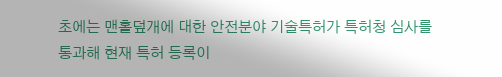초에는 맨홀덮개에 대한 안전분야 기술특허가 특허청 심사를 통과해 현재 특허 등록이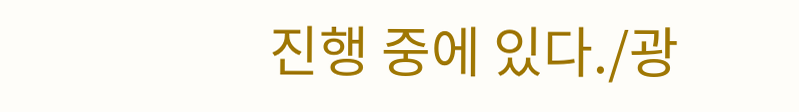진행 중에 있다./광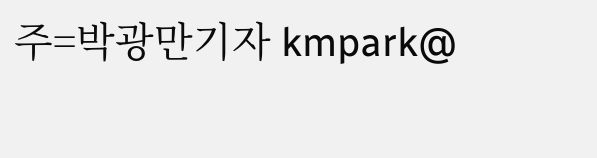주=박광만기자 kmpark@